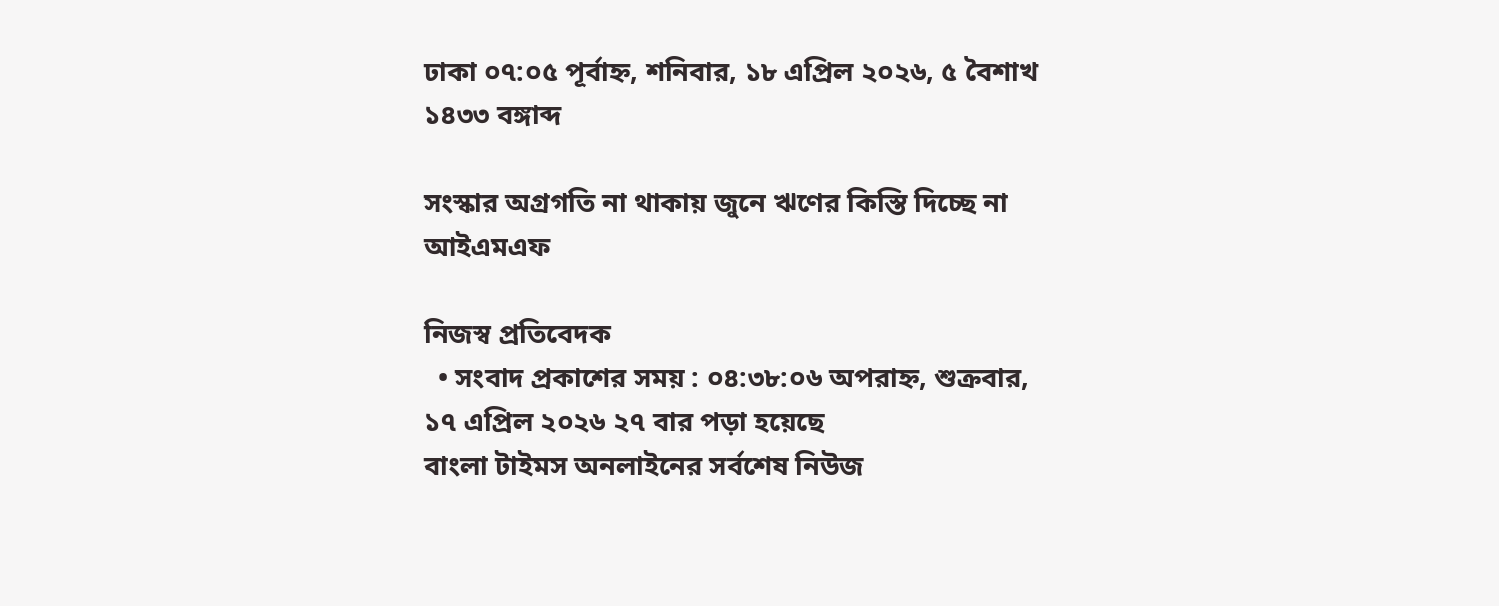ঢাকা ০৭:০৫ পূর্বাহ্ন, শনিবার, ১৮ এপ্রিল ২০২৬, ৫ বৈশাখ ১৪৩৩ বঙ্গাব্দ

সংস্কার অগ্রগতি না থাকায় জুনে ঋণের কিস্তি দিচ্ছে না আইএমএফ

নিজস্ব প্রতিবেদক
  • সংবাদ প্রকাশের সময় : ০৪:৩৮:০৬ অপরাহ্ন, শুক্রবার, ১৭ এপ্রিল ২০২৬ ২৭ বার পড়া হয়েছে
বাংলা টাইমস অনলাইনের সর্বশেষ নিউজ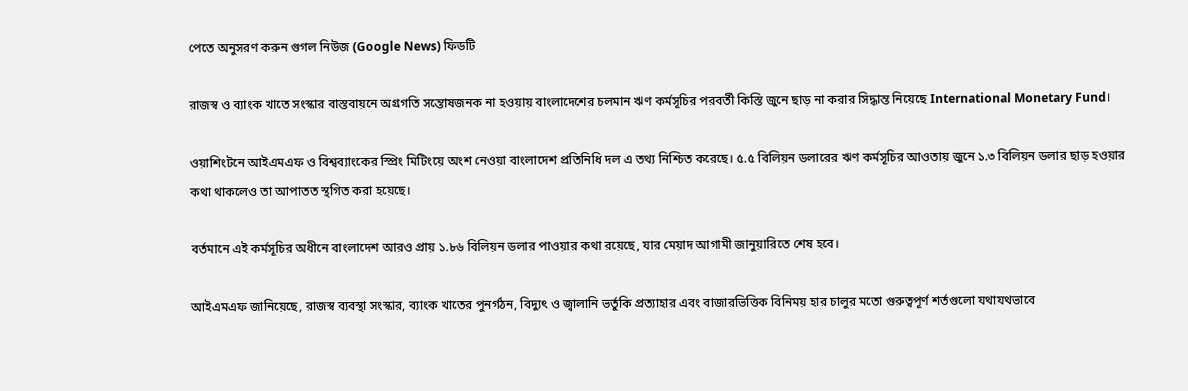পেতে অনুসরণ করুন গুগল নিউজ (Google News) ফিডটি

রাজস্ব ও ব্যাংক খাতে সংস্কার বাস্তবায়নে অগ্রগতি সন্তোষজনক না হওয়ায় বাংলাদেশের চলমান ঋণ কর্মসূচির পরবর্তী কিস্তি জুনে ছাড় না করার সিদ্ধান্ত নিয়েছে International Monetary Fund।

ওয়াশিংটনে আইএমএফ ও বিশ্বব্যাংকের স্প্রিং মিটিংয়ে অংশ নেওয়া বাংলাদেশ প্রতিনিধি দল এ তথ্য নিশ্চিত করেছে। ৫.৫ বিলিয়ন ডলারের ঋণ কর্মসূচির আওতায় জুনে ১.৩ বিলিয়ন ডলার ছাড় হওয়ার কথা থাকলেও তা আপাতত স্থগিত করা হয়েছে।

বর্তমানে এই কর্মসূচির অধীনে বাংলাদেশ আরও প্রায় ১.৮৬ বিলিয়ন ডলার পাওয়ার কথা রয়েছে, যার মেয়াদ আগামী জানুয়ারিতে শেষ হবে।

আইএমএফ জানিয়েছে, রাজস্ব ব্যবস্থা সংস্কার, ব্যাংক খাতের পুনর্গঠন, বিদ্যুৎ ও জ্বালানি ভর্তুকি প্রত্যাহার এবং বাজারভিত্তিক বিনিময় হার চালুর মতো গুরুত্বপূর্ণ শর্তগুলো যথাযথভাবে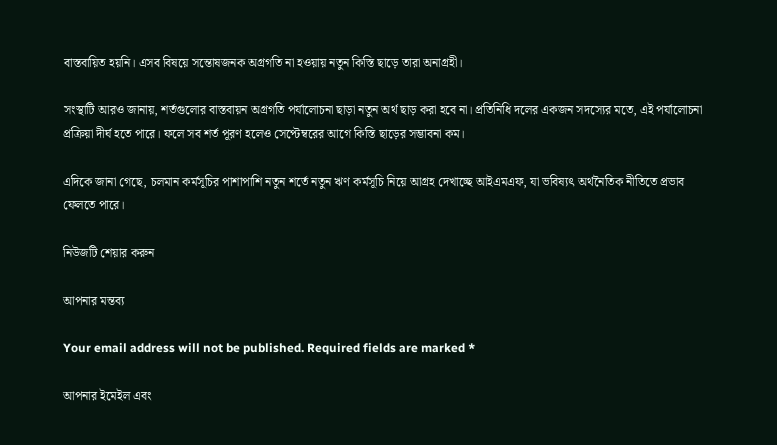বাস্তবায়িত হয়নি। এসব বিষয়ে সন্তোষজনক অগ্রগতি না হওয়ায় নতুন কিস্তি ছাড়ে তারা অনাগ্রহী।

সংস্থাটি আরও জানায়, শর্তগুলোর বাস্তবায়ন অগ্রগতি পর্যালোচনা ছাড়া নতুন অর্থ ছাড় করা হবে না। প্রতিনিধি দলের একজন সদস্যের মতে, এই পর্যালোচনা প্রক্রিয়া দীর্ঘ হতে পারে। ফলে সব শর্ত পূরণ হলেও সেপ্টেম্বরের আগে কিস্তি ছাড়ের সম্ভাবনা কম।

এদিকে জানা গেছে, চলমান কর্মসূচির পাশাপাশি নতুন শর্তে নতুন ঋণ কর্মসূচি নিয়ে আগ্রহ দেখাচ্ছে আইএমএফ, যা ভবিষ্যৎ অর্থনৈতিক নীতিতে প্রভাব ফেলতে পারে।

নিউজটি শেয়ার করুন

আপনার মন্তব্য

Your email address will not be published. Required fields are marked *

আপনার ইমেইল এবং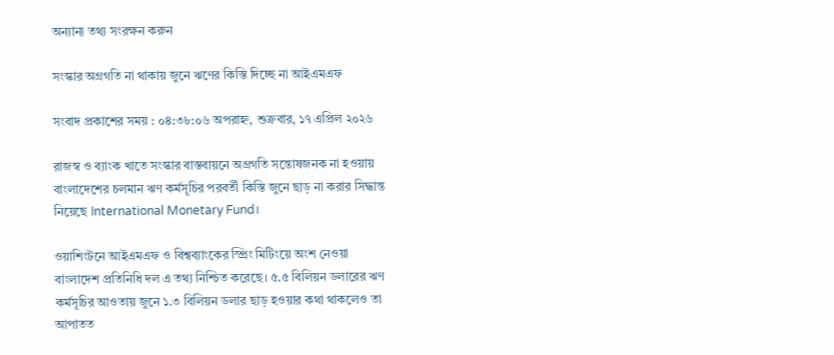অন্যান্য তথ্য সংরক্ষন করুন

সংস্কার অগ্রগতি না থাকায় জুনে ঋণের কিস্তি দিচ্ছে না আইএমএফ

সংবাদ প্রকাশের সময় : ০৪:৩৮:০৬ অপরাহ্ন, শুক্রবার, ১৭ এপ্রিল ২০২৬

রাজস্ব ও ব্যাংক খাতে সংস্কার বাস্তবায়নে অগ্রগতি সন্তোষজনক না হওয়ায় বাংলাদেশের চলমান ঋণ কর্মসূচির পরবর্তী কিস্তি জুনে ছাড় না করার সিদ্ধান্ত নিয়েছে International Monetary Fund।

ওয়াশিংটনে আইএমএফ ও বিশ্বব্যাংকের স্প্রিং মিটিংয়ে অংশ নেওয়া বাংলাদেশ প্রতিনিধি দল এ তথ্য নিশ্চিত করেছে। ৫.৫ বিলিয়ন ডলারের ঋণ কর্মসূচির আওতায় জুনে ১.৩ বিলিয়ন ডলার ছাড় হওয়ার কথা থাকলেও তা আপাতত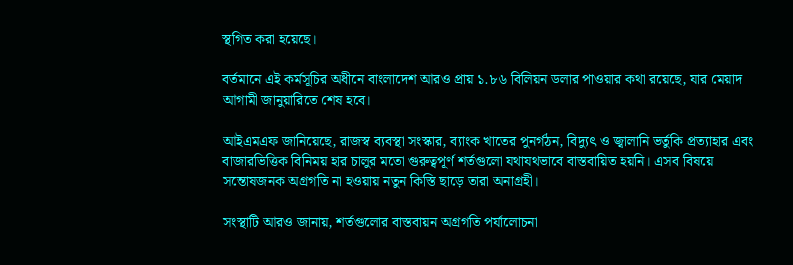স্থগিত করা হয়েছে।

বর্তমানে এই কর্মসূচির অধীনে বাংলাদেশ আরও প্রায় ১.৮৬ বিলিয়ন ডলার পাওয়ার কথা রয়েছে, যার মেয়াদ আগামী জানুয়ারিতে শেষ হবে।

আইএমএফ জানিয়েছে, রাজস্ব ব্যবস্থা সংস্কার, ব্যাংক খাতের পুনর্গঠন, বিদ্যুৎ ও জ্বালানি ভর্তুকি প্রত্যাহার এবং বাজারভিত্তিক বিনিময় হার চালুর মতো গুরুত্বপূর্ণ শর্তগুলো যথাযথভাবে বাস্তবায়িত হয়নি। এসব বিষয়ে সন্তোষজনক অগ্রগতি না হওয়ায় নতুন কিস্তি ছাড়ে তারা অনাগ্রহী।

সংস্থাটি আরও জানায়, শর্তগুলোর বাস্তবায়ন অগ্রগতি পর্যালোচনা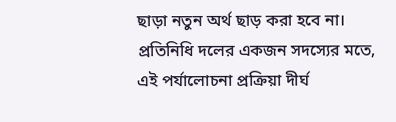ছাড়া নতুন অর্থ ছাড় করা হবে না। প্রতিনিধি দলের একজন সদস্যের মতে, এই পর্যালোচনা প্রক্রিয়া দীর্ঘ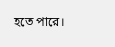হতে পারে।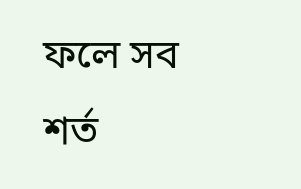ফলে সব শর্ত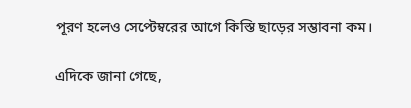পূরণ হলেও সেপ্টেম্বরের আগে কিস্তি ছাড়ের সম্ভাবনা কম।

এদিকে জানা গেছে,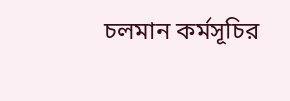চলমান কর্মসূচির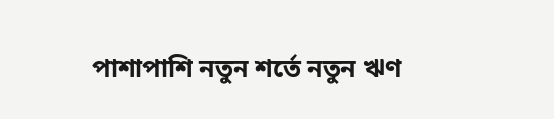পাশাপাশি নতুন শর্তে নতুন ঋণ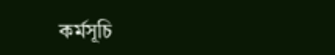কর্মসূচি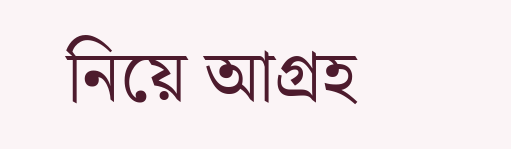নিয়ে আগ্রহ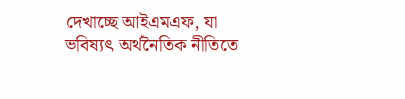দেখাচ্ছে আইএমএফ, যা ভবিষ্যৎ অর্থনৈতিক নীতিতে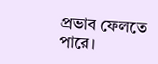প্রভাব ফেলতে পারে।